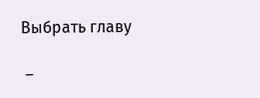Выбрать главу

 –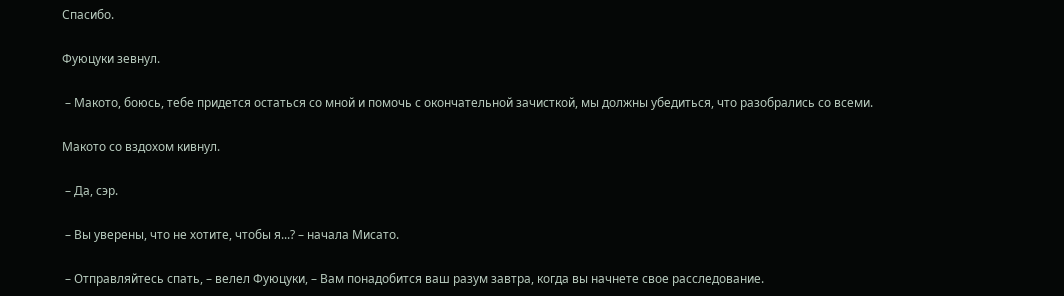Спасибо.

Фуюцуки зевнул.

 – Макото, боюсь, тебе придется остаться со мной и помочь с окончательной зачисткой, мы должны убедиться, что разобрались со всеми.

Макото со вздохом кивнул.

 – Да, сэр.

 – Вы уверены, что не хотите, чтобы я...? – начала Мисато.

 – Отправляйтесь спать, – велел Фуюцуки, – Вам понадобится ваш разум завтра, когда вы начнете свое расследование.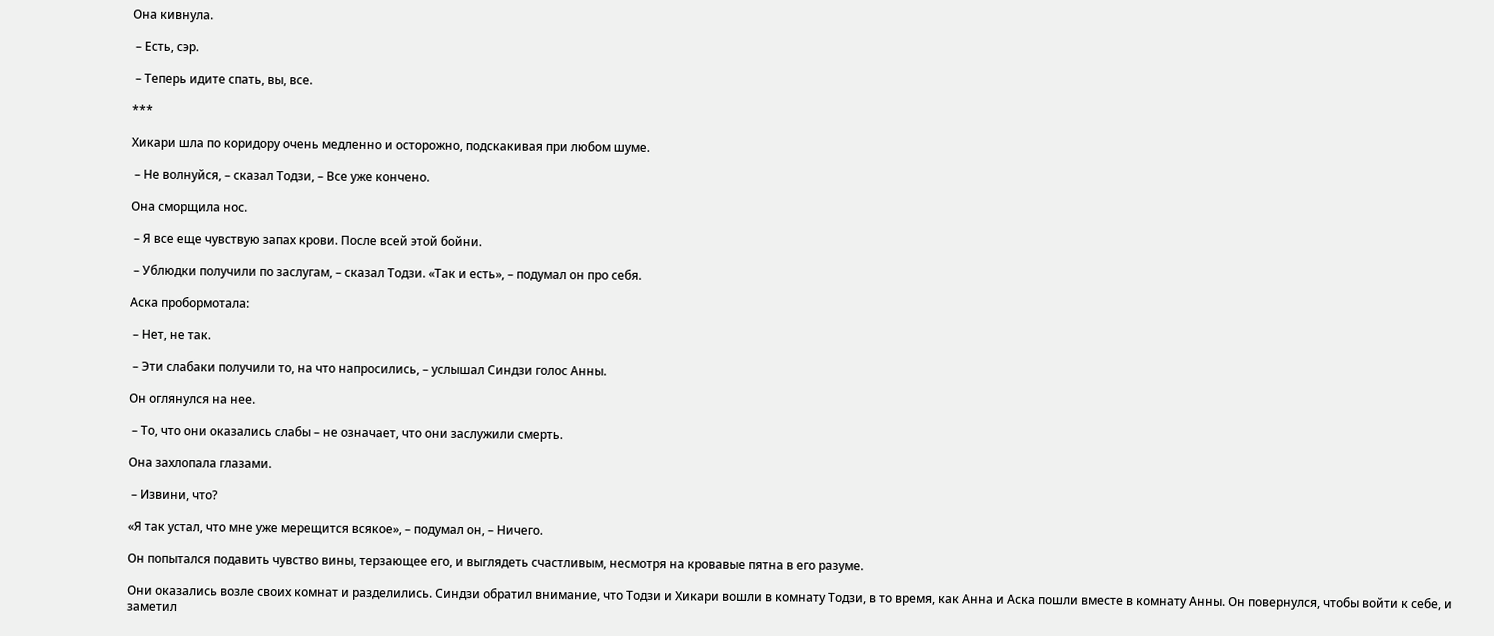Она кивнула.

 – Есть, сэр.

 – Теперь идите спать, вы, все.

***

Хикари шла по коридору очень медленно и осторожно, подскакивая при любом шуме.

 – Не волнуйся, – сказал Тодзи, – Все уже кончено.

Она сморщила нос.

 – Я все еще чувствую запах крови. После всей этой бойни.

 – Ублюдки получили по заслугам, – сказал Тодзи. «Так и есть», – подумал он про себя.

Аска пробормотала:

 – Нет, не так.

 – Эти слабаки получили то, на что напросились, – услышал Синдзи голос Анны.

Он оглянулся на нее.

 – То, что они оказались слабы – не означает, что они заслужили смерть.

Она захлопала глазами.

 – Извини, что?

«Я так устал, что мне уже мерещится всякое», – подумал он, – Ничего.

Он попытался подавить чувство вины, терзающее его, и выглядеть счастливым, несмотря на кровавые пятна в его разуме.

Они оказались возле своих комнат и разделились. Синдзи обратил внимание, что Тодзи и Хикари вошли в комнату Тодзи, в то время, как Анна и Аска пошли вместе в комнату Анны. Он повернулся, чтобы войти к себе, и заметил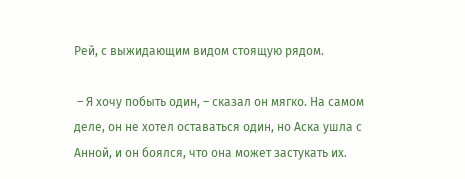Рей, с выжидающим видом стоящую рядом.

 – Я хочу побыть один, – сказал он мягко. На самом деле, он не хотел оставаться один, но Аска ушла с Анной, и он боялся, что она может застукать их.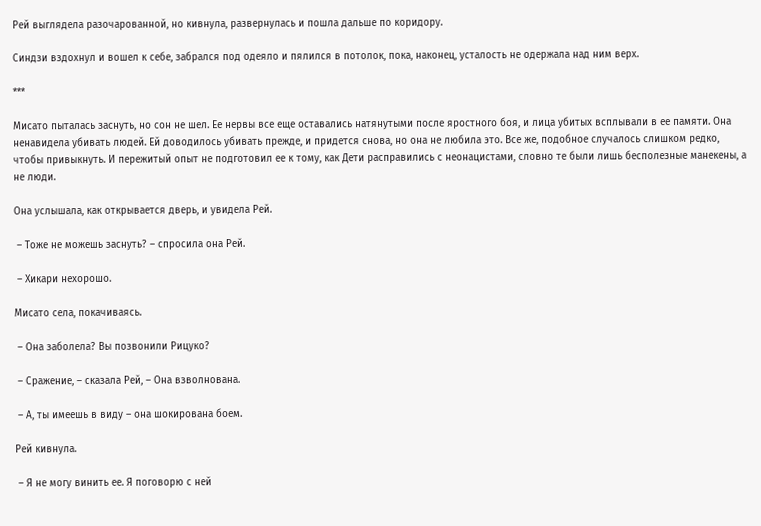Рей выглядела разочарованной, но кивнула, развернулась и пошла дальше по коридору.

Синдзи вздохнул и вошел к себе, забрался под одеяло и пялился в потолок, пока, наконец, усталость не одержала над ним верх.

***

Мисато пыталась заснуть, но сон не шел. Ее нервы все еще оставались натянутыми после яростного боя, и лица убитых всплывали в ее памяти. Она ненавидела убивать людей. Ей доводилось убивать прежде, и придется снова, но она не любила это. Все же, подобное случалось слишком редко, чтобы привыкнуть. И пережитый опыт не подготовил ее к тому, как Дети расправились с неонацистами, словно те были лишь бесполезные манекены, а не люди.

Она услышала, как открывается дверь, и увидела Рей.

 – Тоже не можешь заснуть? – спросила она Рей.

 – Хикари нехорошо.

Мисато села, покачиваясь.

 – Она заболела? Вы позвонили Рицуко?

 – Сражение, – сказала Рей, – Она взволнована.

 – А, ты имеешь в виду – она шокирована боем.

Рей кивнула.

 – Я не могу винить ее. Я поговорю с ней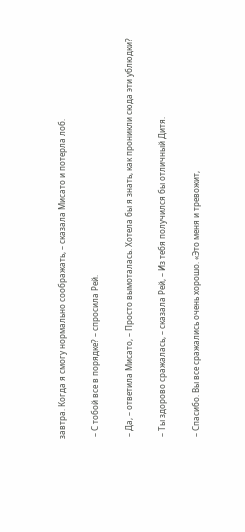завтра. Когда я смогу нормально соображать, – сказала Мисато и потерла лоб.

 – С тобой все в порядке? – спросила Рей.

 – Да, – ответила Мисато, – Просто вымоталась. Хотела бы я знать, как проникли сюда эти ублюдки?

 – Ты здорово сражалась, – сказала Рей, – Из тебя получился бы отличный Дитя.

 – Спасибо. Вы все сражались очень хорошо. «Это меня и тревожит,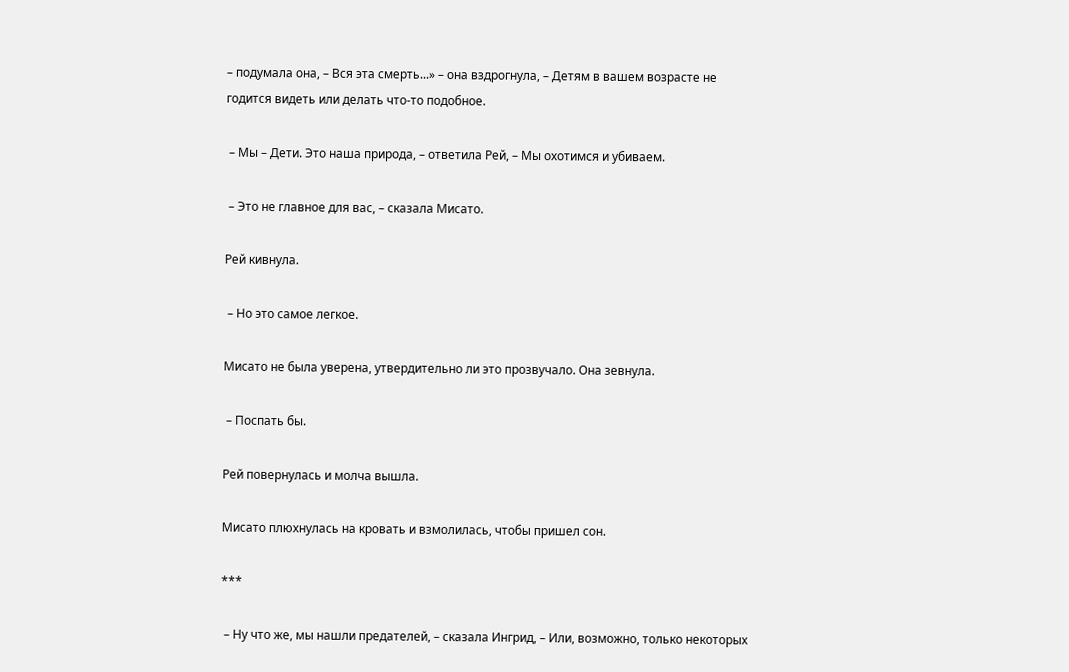– подумала она, – Вся эта смерть...» – она вздрогнула, – Детям в вашем возрасте не годится видеть или делать что-то подобное.

 – Мы – Дети. Это наша природа, – ответила Рей, – Мы охотимся и убиваем.

 – Это не главное для вас, – сказала Мисато.

Рей кивнула.

 – Но это самое легкое.

Мисато не была уверена, утвердительно ли это прозвучало. Она зевнула.

 – Поспать бы.

Рей повернулась и молча вышла.

Мисато плюхнулась на кровать и взмолилась, чтобы пришел сон.

***

 – Ну что же, мы нашли предателей, – сказала Ингрид, – Или, возможно, только некоторых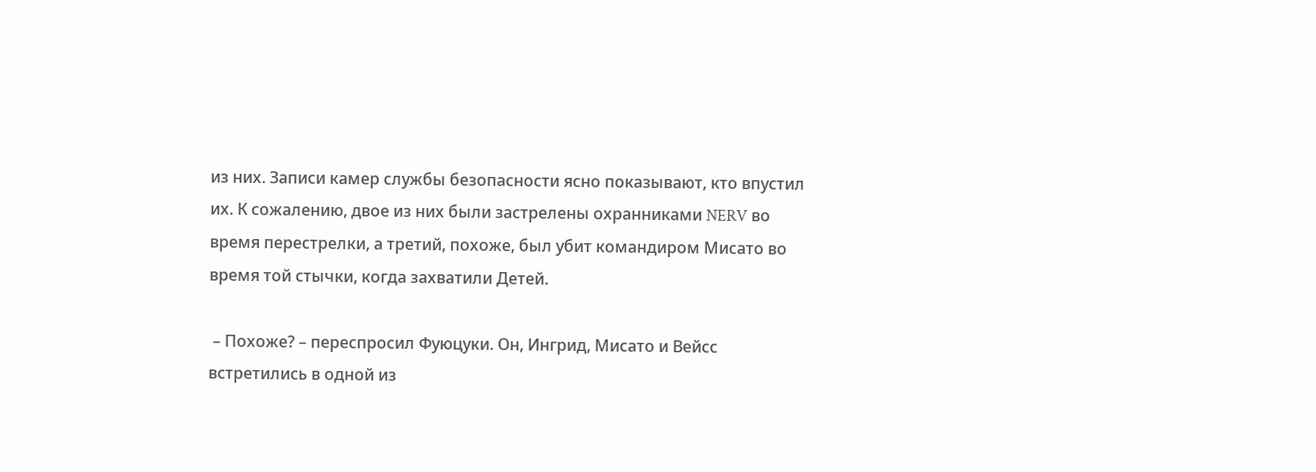из них. Записи камер службы безопасности ясно показывают, кто впустил их. К сожалению, двое из них были застрелены охранниками NERV во время перестрелки, а третий, похоже, был убит командиром Мисато во время той стычки, когда захватили Детей.

 – Похоже? – переспросил Фуюцуки. Он, Ингрид, Мисато и Вейсс встретились в одной из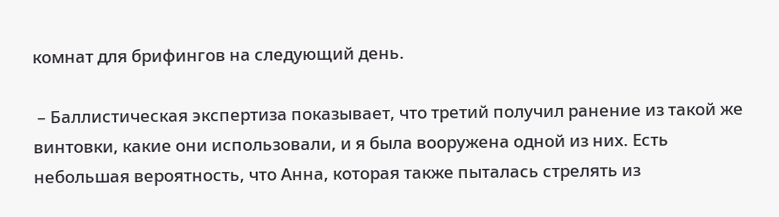комнат для брифингов на следующий день.

 – Баллистическая экспертиза показывает, что третий получил ранение из такой же винтовки, какие они использовали, и я была вооружена одной из них. Есть небольшая вероятность, что Анна, которая также пыталась стрелять из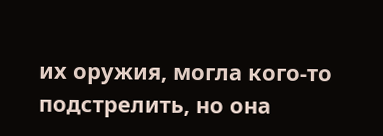их оружия, могла кого-то подстрелить, но она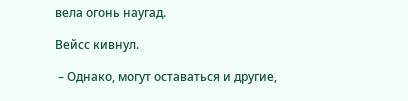вела огонь наугад.

Вейсс кивнул.

 – Однако, могут оставаться и другие,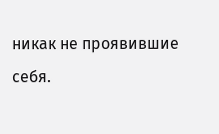никак не проявившие себя.